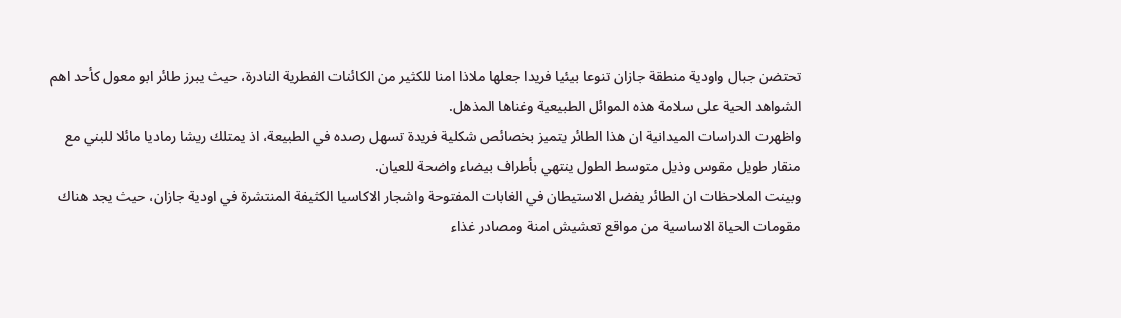تحتضن جبال واودية منطقة جازان تنوعا بيئيا فريدا جعلها ملاذا امنا للكثير من الكائنات الفطرية النادرة، حيث يبرز طائر ابو معول كأحد اهم الشواهد الحية على سلامة هذه الموائل الطبيعية وغناها المذهل.
واظهرت الدراسات الميدانية ان هذا الطائر يتميز بخصائص شكلية فريدة تسهل رصده في الطبيعة، اذ يمتلك ريشا رماديا مائلا للبني مع منقار طويل مقوس وذيل متوسط الطول ينتهي بأطراف بيضاء واضحة للعيان.
وبينت الملاحظات ان الطائر يفضل الاستيطان في الغابات المفتوحة واشجار الاكاسيا الكثيفة المنتشرة في اودية جازان، حيث يجد هناك مقومات الحياة الاساسية من مواقع تعشيش امنة ومصادر غذاء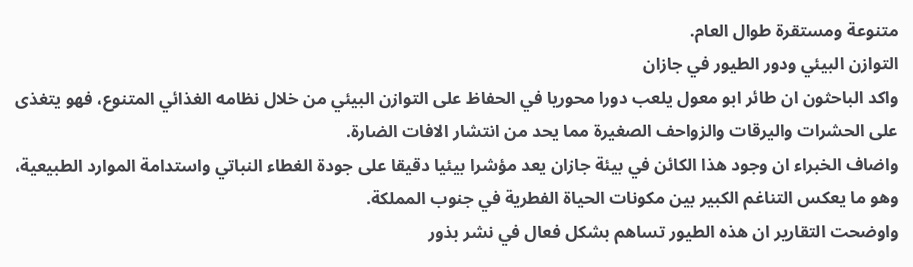متنوعة ومستقرة طوال العام.
التوازن البيئي ودور الطيور في جازان
واكد الباحثون ان طائر ابو معول يلعب دورا محوريا في الحفاظ على التوازن البيئي من خلال نظامه الغذائي المتنوع، فهو يتغذى على الحشرات واليرقات والزواحف الصغيرة مما يحد من انتشار الافات الضارة.
واضاف الخبراء ان وجود هذا الكائن في بيئة جازان يعد مؤشرا بيئيا دقيقا على جودة الغطاء النباتي واستدامة الموارد الطبيعية، وهو ما يعكس التناغم الكبير بين مكونات الحياة الفطرية في جنوب المملكة.
واوضحت التقارير ان هذه الطيور تساهم بشكل فعال في نشر بذور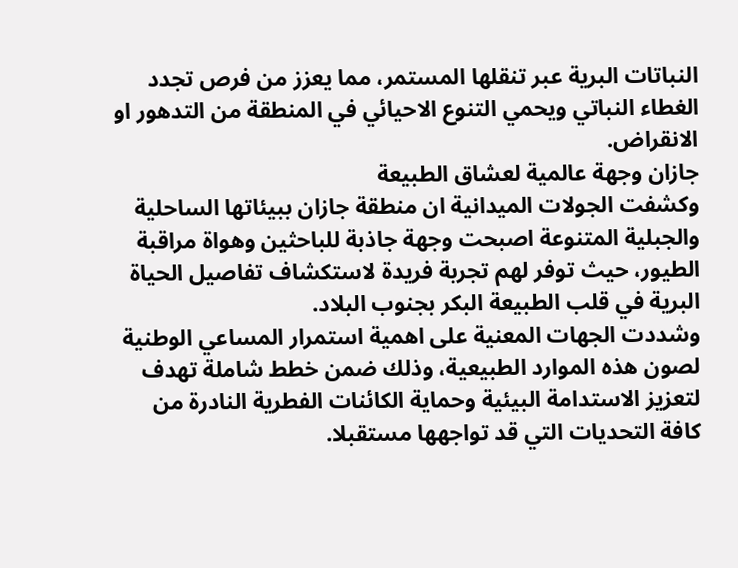النباتات البرية عبر تنقلها المستمر، مما يعزز من فرص تجدد الغطاء النباتي ويحمي التنوع الاحيائي في المنطقة من التدهور او الانقراض.
جازان وجهة عالمية لعشاق الطبيعة
وكشفت الجولات الميدانية ان منطقة جازان ببيئاتها الساحلية والجبلية المتنوعة اصبحت وجهة جاذبة للباحثين وهواة مراقبة الطيور، حيث توفر لهم تجربة فريدة لاستكشاف تفاصيل الحياة البرية في قلب الطبيعة البكر بجنوب البلاد.
وشددت الجهات المعنية على اهمية استمرار المساعي الوطنية لصون هذه الموارد الطبيعية، وذلك ضمن خطط شاملة تهدف لتعزيز الاستدامة البيئية وحماية الكائنات الفطرية النادرة من كافة التحديات التي قد تواجهها مستقبلا.